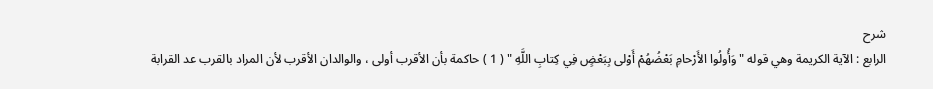شرح
الرابع : الآية الكريمة وهي قوله " وَأُولُوا الأَرْحامِ بَعْضُهُمْ أَوْلى بِبَعْضٍ فِي كِتابِ اللَّهِ " ( 1 ) حاكمة بأن الأقرب أولى ، والوالدان الأقرب لأن المراد بالقرب عد القرابة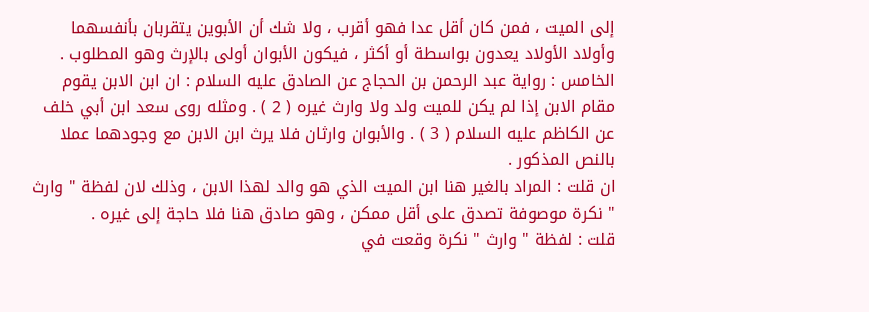إلى الميت ، فمن كان أقل عدا فهو أقرب ، ولا شك أن الأبوين يتقربان بأنفسهما وأولاد الأولاد يعدون بواسطة أو أكثر ، فيكون الأبوان أولى بالإرث وهو المطلوب .
الخامس : رواية عبد الرحمن بن الحجاج عن الصادق عليه السلام : ان ابن الابن يقوم مقام الابن إذا لم يكن للميت ولد ولا وارث غيره ( 2 ) . ومثله روى سعد ابن أبي خلف عن الكاظم عليه السلام ( 3 ) . والأبوان وارثان فلا يرث ابن الابن مع وجودهما عملا بالنص المذكور .
ان قلت : المراد بالغير هنا ابن الميت الذي هو والد لهذا الابن ، وذلك لان لفظة " وارث " نكرة موصوفة تصدق على أقل ممكن ، وهو صادق هنا فلا حاجة إلى غيره .
قلت : لفظة " وارث " نكرة وقعت في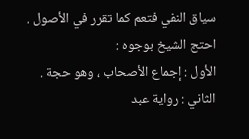سياق النفي فتعم كما تقرر في الأصول .
احتج الشيخ بوجوه :
الأول : إجماع الأصحاب ، وهو حجة .
الثاني : رواية عبد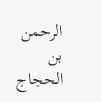الرحمن بن الحجاج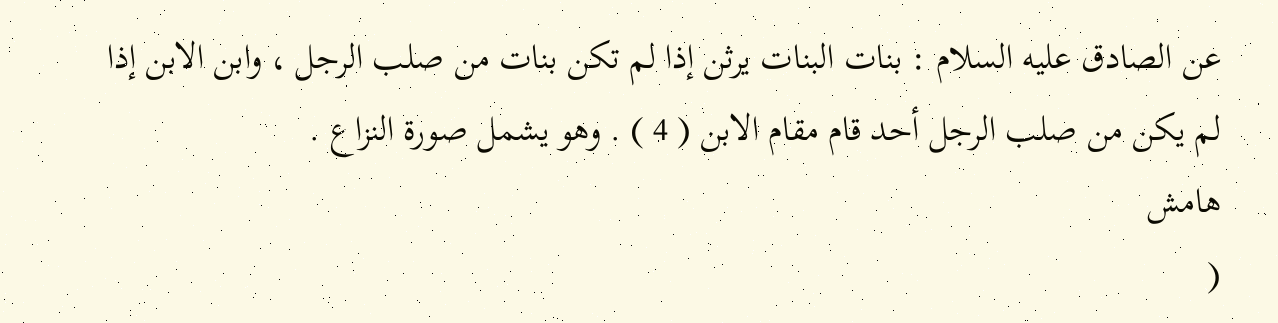عن الصادق عليه السلام : بنات البنات يرثن إذا لم تكن بنات من صلب الرجل ، وابن الابن إذا لم يكن من صلب الرجل أحد قام مقام الابن ( 4 ) . وهو يشمل صورة النزاع .
هامش
(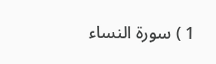1 ) سورة النساء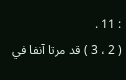: 11 .
( 2 ، 3 ) قد مرتا آنفا في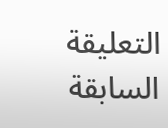التعليقة السابقة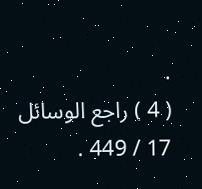.
( 4 ) راجع الوسائل 17 / 449 .